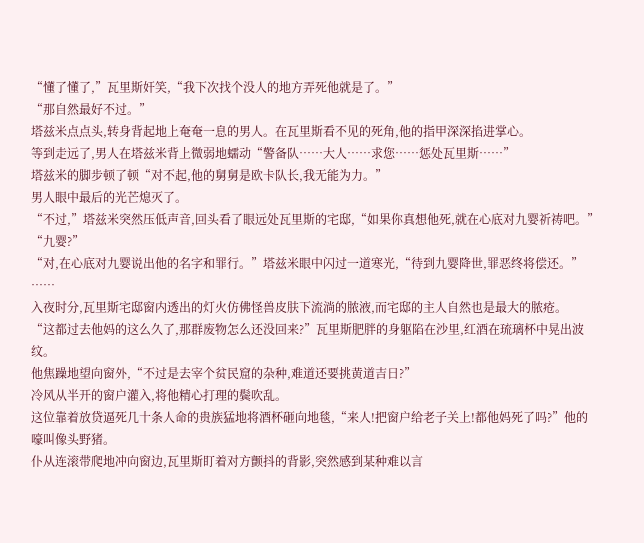“懂了懂了,”瓦里斯奸笑,“我下次找个没人的地方弄死他就是了。”
“那自然最好不过。”
塔兹米点点头,转身背起地上奄奄一息的男人。在瓦里斯看不见的死角,他的指甲深深掐进掌心。
等到走远了,男人在塔兹米背上微弱地蠕动“警备队……大人……求您……惩处瓦里斯……”
塔兹米的脚步顿了顿“对不起,他的舅舅是欧卡队长,我无能为力。”
男人眼中最后的光芒熄灭了。
“不过,”塔兹米突然压低声音,回头看了眼远处瓦里斯的宅邸,“如果你真想他死,就在心底对九婴祈祷吧。”
“九婴?”
“对,在心底对九婴说出他的名字和罪行。”塔兹米眼中闪过一道寒光,“待到九婴降世,罪恶终将偿还。”
……
入夜时分,瓦里斯宅邸窗内透出的灯火仿佛怪兽皮肤下流淌的脓液,而宅邸的主人自然也是最大的脓疮。
“这都过去他妈的这么久了,那群废物怎么还没回来?”瓦里斯肥胖的身躯陷在沙里,红酒在琉璃杯中晃出波纹。
他焦躁地望向窗外,“不过是去宰个贫民窟的杂种,难道还要挑黄道吉日?”
冷风从半开的窗户灌入,将他精心打理的鬓吹乱。
这位靠着放贷逼死几十条人命的贵族猛地将酒杯砸向地毯,“来人!把窗户给老子关上!都他妈死了吗?”他的嚎叫像头野猪。
仆从连滚带爬地冲向窗边,瓦里斯盯着对方颤抖的背影,突然感到某种难以言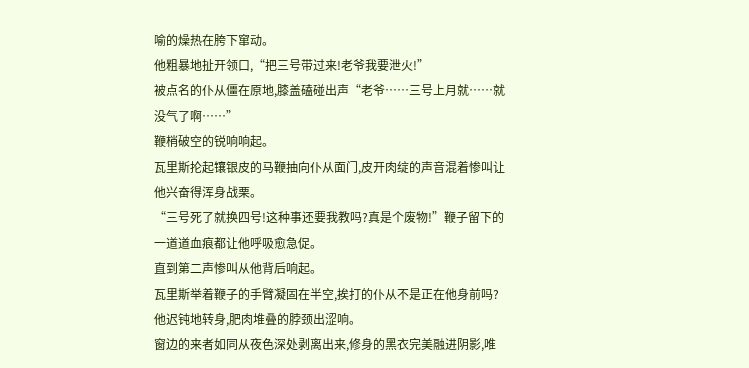喻的燥热在胯下窜动。
他粗暴地扯开领口,“把三号带过来!老爷我要泄火!”
被点名的仆从僵在原地,膝盖磕碰出声“老爷……三号上月就……就没气了啊……”
鞭梢破空的锐响响起。
瓦里斯抡起镶银皮的马鞭抽向仆从面门,皮开肉绽的声音混着惨叫让他兴奋得浑身战栗。
“三号死了就换四号!这种事还要我教吗?真是个废物!”鞭子留下的一道道血痕都让他呼吸愈急促。
直到第二声惨叫从他背后响起。
瓦里斯举着鞭子的手臂凝固在半空,挨打的仆从不是正在他身前吗?他迟钝地转身,肥肉堆叠的脖颈出涩响。
窗边的来者如同从夜色深处剥离出来,修身的黑衣完美融进阴影,唯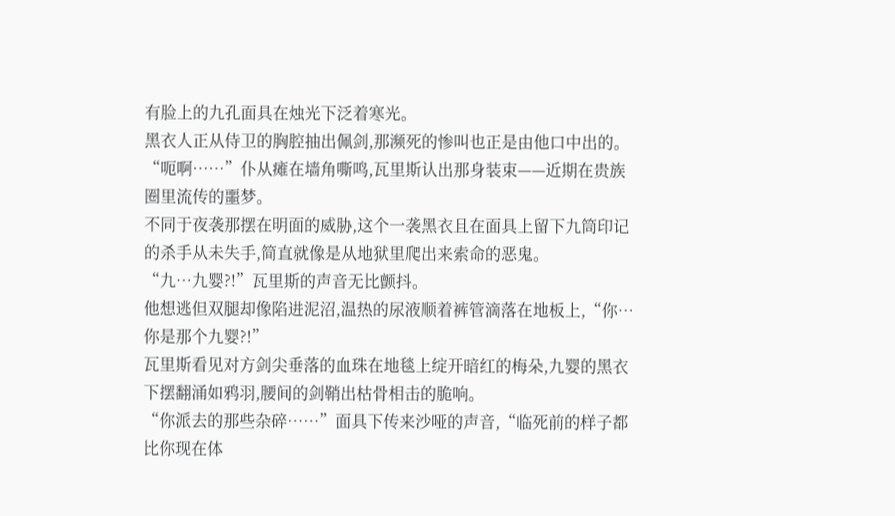有脸上的九孔面具在烛光下泛着寒光。
黑衣人正从侍卫的胸腔抽出佩剑,那濒死的惨叫也正是由他口中出的。
“呃啊……”仆从瘫在墙角嘶鸣,瓦里斯认出那身装束——近期在贵族圈里流传的噩梦。
不同于夜袭那摆在明面的威胁,这个一袭黑衣且在面具上留下九筒印记的杀手从未失手,简直就像是从地狱里爬出来索命的恶鬼。
“九…九婴?!”瓦里斯的声音无比颤抖。
他想逃但双腿却像陷进泥沼,温热的尿液顺着裤管滴落在地板上,“你…你是那个九婴?!”
瓦里斯看见对方剑尖垂落的血珠在地毯上绽开暗红的梅朵,九婴的黑衣下摆翻涌如鸦羽,腰间的剑鞘出枯骨相击的脆响。
“你派去的那些杂碎……”面具下传来沙哑的声音,“临死前的样子都比你现在体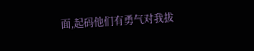面,起码他们有勇气对我拔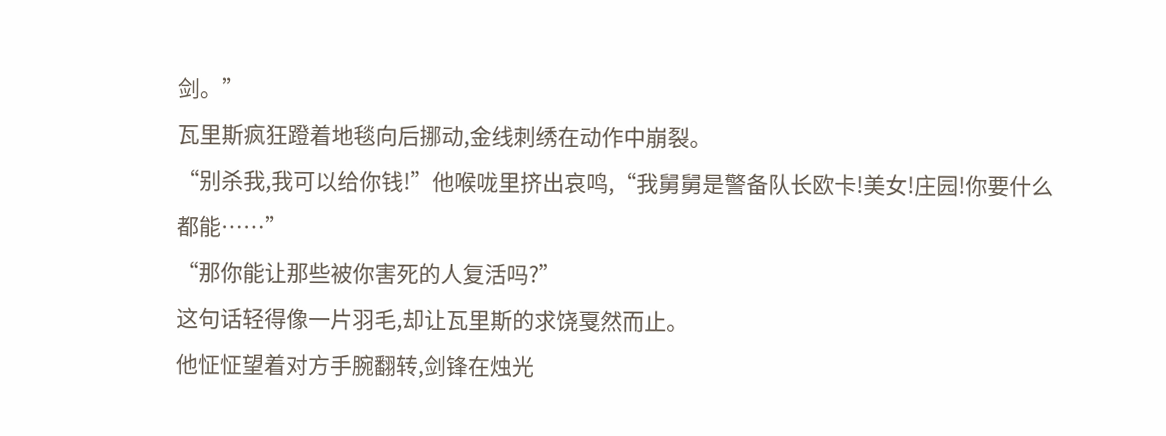剑。”
瓦里斯疯狂蹬着地毯向后挪动,金线刺绣在动作中崩裂。
“别杀我,我可以给你钱!”他喉咙里挤出哀鸣,“我舅舅是警备队长欧卡!美女!庄园!你要什么都能……”
“那你能让那些被你害死的人复活吗?”
这句话轻得像一片羽毛,却让瓦里斯的求饶戛然而止。
他怔怔望着对方手腕翻转,剑锋在烛光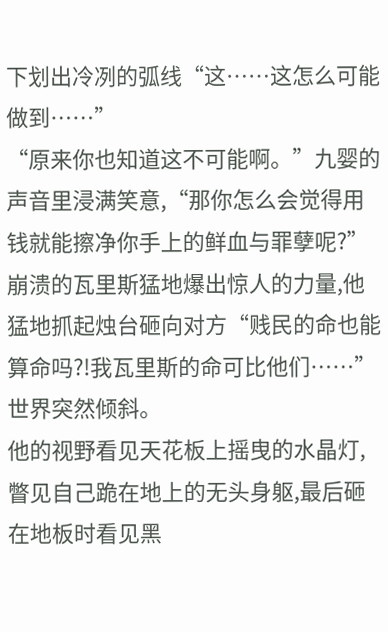下划出冷冽的弧线“这……这怎么可能做到……”
“原来你也知道这不可能啊。”九婴的声音里浸满笑意,“那你怎么会觉得用钱就能擦净你手上的鲜血与罪孽呢?”
崩溃的瓦里斯猛地爆出惊人的力量,他猛地抓起烛台砸向对方“贱民的命也能算命吗?!我瓦里斯的命可比他们……”
世界突然倾斜。
他的视野看见天花板上摇曳的水晶灯,瞥见自己跪在地上的无头身躯,最后砸在地板时看见黑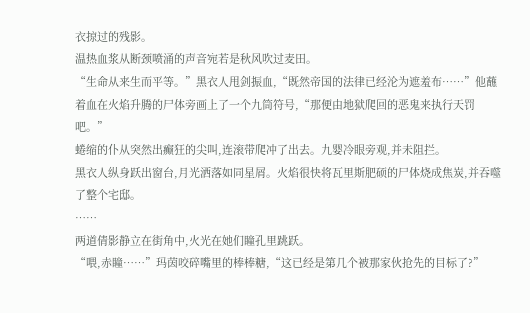衣掠过的残影。
温热血浆从断颈喷涌的声音宛若是秋风吹过麦田。
“生命从来生而平等。”黑衣人甩剑振血,“既然帝国的法律已经沦为遮羞布……”他蘸着血在火焰升腾的尸体旁画上了一个九筒符号,“那便由地狱爬回的恶鬼来执行天罚吧。”
蜷缩的仆从突然出癫狂的尖叫,连滚带爬冲了出去。九婴冷眼旁观,并未阻拦。
黑衣人纵身跃出窗台,月光洒落如同星屑。火焰很快将瓦里斯肥硕的尸体烧成焦炭,并吞噬了整个宅邸。
……
两道倩影静立在街角中,火光在她们瞳孔里跳跃。
“喂,赤瞳……”玛茵咬碎嘴里的棒棒糖,“这已经是第几个被那家伙抢先的目标了?”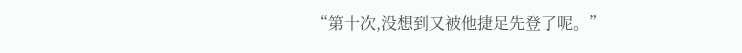“第十次,没想到又被他捷足先登了呢。”